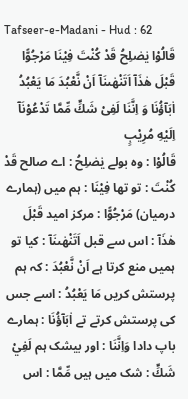Tafseer-e-Madani - Hud : 62
قَالُوْا یٰصٰلِحُ قَدْ كُنْتَ فِیْنَا مَرْجُوًّا قَبْلَ هٰذَاۤ اَتَنْهٰىنَاۤ اَنْ نَّعْبُدَ مَا یَعْبُدُ اٰبَآؤُنَا وَ اِنَّنَا لَفِیْ شَكٍّ مِّمَّا تَدْعُوْنَاۤ اِلَیْهِ مُرِیْبٍ
قَالُوْا : وہ بولے يٰصٰلِحُ : اے صالح قَدْ كُنْتَ : تو تھا فِيْنَا : ہم میں (ہمارے درمیان) مَرْجُوًّا : مرکز امید قَبْلَ ھٰذَآ : اس سے قبل اَتَنْهٰىنَآ : کیا تو ہمیں منع کرتا ہے اَنْ نَّعْبُدَ : کہ ہم پرستش کریں مَا يَعْبُدُ : اسے جس کی پرستش کرتے تے اٰبَآؤُنَا : ہمارے باپ دادا وَاِنَّنَا : اور بیشک ہم لَفِيْ شَكٍّ : شک میں ہیں مِّمَّا : اس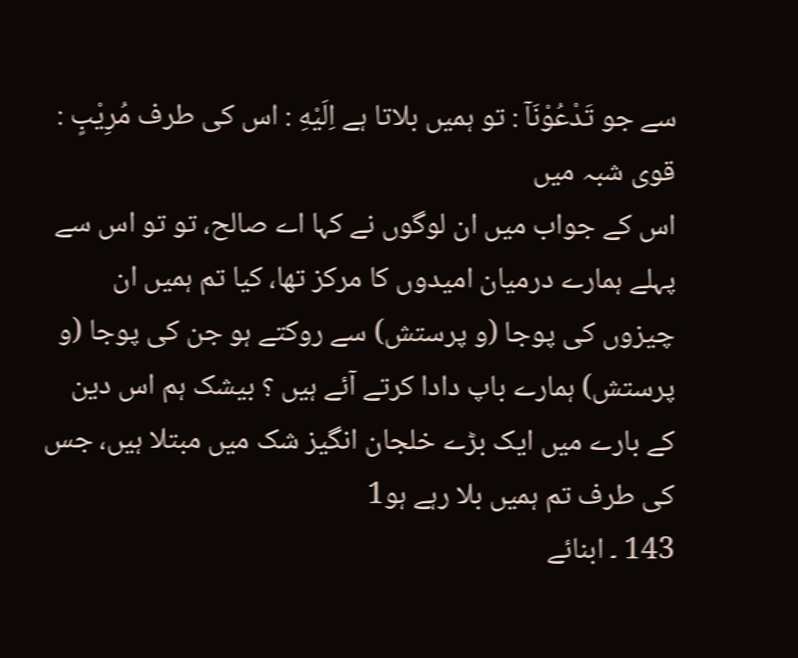سے جو تَدْعُوْنَآ : تو ہمیں بلاتا ہے اِلَيْهِ : اس کی طرف مُرِيْبٍ : قوی شبہ میں
اس کے جواب میں ان لوگوں نے کہا اے صالح، تو تو اس سے پہلے ہمارے درمیان امیدوں کا مرکز تھا، کیا تم ہمیں ان چیزوں کی پوجا (و پرستش) سے روکتے ہو جن کی پوجا (و پرستش) ہمارے باپ دادا کرتے آئے ہیں ؟ بیشک ہم اس دین کے بارے میں ایک بڑے خلجان انگیز شک میں مبتلا ہیں، جس کی طرف تم ہمیں بلا رہے ہو1
143 ۔ ابنائے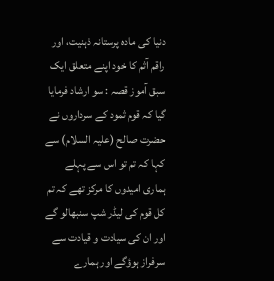دنیا کی مادہ پرستانہ ذہنیت، اور راقم آثم کا خود اپنے متعلق ایک سبق آموز قصہ : سو ارشاد فرمایا گیا کہ قوم ثمود کے سرداروں نے حضرت صالح (علیہ السلام) سے کہا کہ تم تو اس سے پہلے ہماری امیدوں کا مرکز تھے کہ تم کل قوم کی لیڈر شپ سنبھالو گے اور ان کی سیادت و قیادت سے سرفراز ہوؤگے اور ہمارے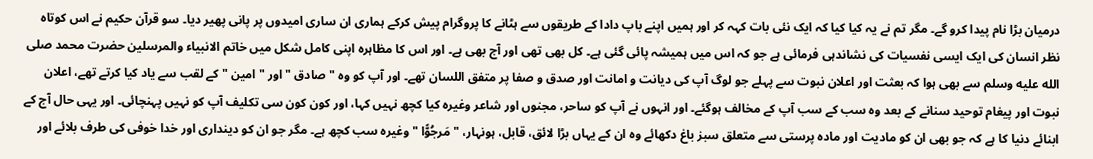درمیان بڑا نام پیدا کرو گے۔ مگر تم نے یہ کیا کیا کہ ایک نئی بات کہہ کر اور ہمیں اپنے باپ دادا کے طریقوں سے ہٹانے کا پروگرام پیش کرکے ہماری ان ساری امیدوں پر پانی پھیر دیا۔ سو قرآن حکیم نے اس کوتاہ نظر انسان کی ایک ایسی نفسیات کی نشاندہی فرمائی ہے جو کہ اس میں ہمیشہ پائی گئی ہے۔ کل بھی تھی اور آج بھی ہے۔ اور اس کا مظاہرہ اپنی کامل شکل میں خاتم الانبیاء والمرسلین حضرت محمد صلى الله عليه وسلم سے بھی ہوا کہ بعثت اور اعلان نبوت سے پہلے جو لوگ آپ کی دیانت و امانت اور صدق و صفا پر متفق اللسان تھے۔ اور آپ کو وہ " صادق " اور " امین " کے لقب سے یاد کیا کرتے تھے، اعلان نبوت اور پیغام توحید سنانے کے بعد وہ سب کے سب آپ کے مخالف ہوگئے۔ اور انہوں نے آپ کو ساحر، مجنوں اور شاعر وغیرہ کیا کچھ نہیں کہا، اور کون کون سی تکلیف آپ کو نہیں پہنچائی۔ اور یہی حال آج کے ابنائے دنیا کا ہے کہ جو بھی ان کو مادیت اور مادہ پرستی سے متعلق سبز باغ دکھائے وہ ان کے یہاں بڑا لائق، قابل، ہونہار، " مَرجُوًّا " وغیرہ سب کچھ ہے۔ مگر جو ان کو دینداری اور خدا خوفی کی طرف بلائے اور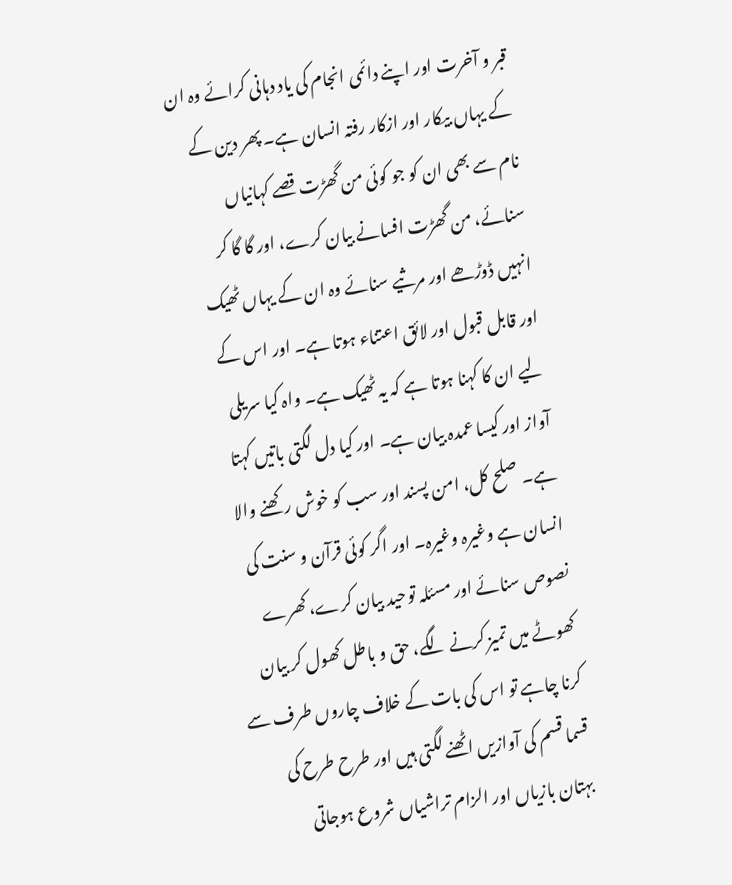قبر و آخرت اور اپنے دائمی انجام کی یاد دہانی کرائے وہ ان کے یہاں بیکار اور ازکار رفتہ انسان ہے۔ پھر دین کے نام سے بھی ان کو جو کوئی من گھڑت قصے کہانیاں سنائے، من گھڑت افسانے بیان کرے، اور گا گا کر انہیں ڈوڑھے اور مرثیے سنائے وہ ان کے یہاں ٹھیک اور قابل قبول اور لائق اعتناء ہوتا ہے۔ اور اس کے لیے ان کا کہنا ہوتا ہے کہ یہ ٹھیک ہے۔ واہ کیا سریلی آواز اور کیسا عمدہ بیان ہے۔ اور کیا دل لگتی باتیں کہتا ہے۔ صلح کل، امن پسند اور سب کو خوش رکھنے والا انسان ہے وغیرہ وغیرہ۔ اور اگر کوئی قرآن و سنت کی نصوص سنائے اور مسئلہ توحید بیان کرے، کھرے کھوٹے میں تمیز کرنے لگے، حق و باطل کھول کر بیان کرنا چاہے تو اس کی بات کے خلاف چاروں طرف سے قسما قسم کی آوازیں اٹھنے لگتی ہیں اور طرح طرح کی بہتان بازیاں اور الزام تراشیاں شروع ہوجاتی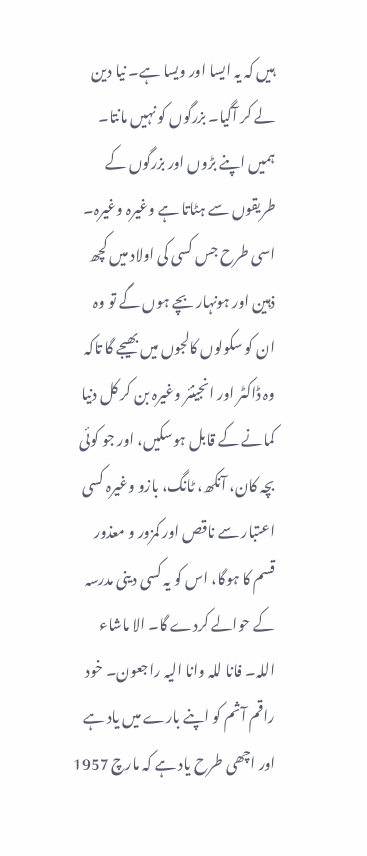ہیں کہ یہ ایسا اور ویسا ہے۔ نیا دین لے کر آگیا۔ بزرگوں کو نہیں مانتا۔ ہمیں اپنے بڑوں اور بزرگوں کے طریقوں سے ہٹاتا ہے وغیرہ وغیرہ۔ اسی طرح جس کسی کی اولاد میں کچھ ذہین اور ہونہار بچے ہوں گے تو وہ ان کو سکولوں کالجوں میں بھیجے گا تاکہ وہ ڈاکٹر اور انجینئر وغیرہ بن کر کل دنیا کمانے کے قابل ہوسکیں، اور جو کوئی بچہ کان، آنکھ، ٹانگ، بازو وغیرہ کسی اعتبار سے ناقص اور کمزور و معذور قسم کا ہوگا، اس کو یہ کسی دینی مدرسہ کے حوالے کردے گا۔ الا ماشاء اللہ۔ فانا للہ وانا الیہ راجعون۔ خود راقم آثم کو اپنے بارے میں یاد ہے اور اچھی طرح یاد ہے کہ مارچ 1957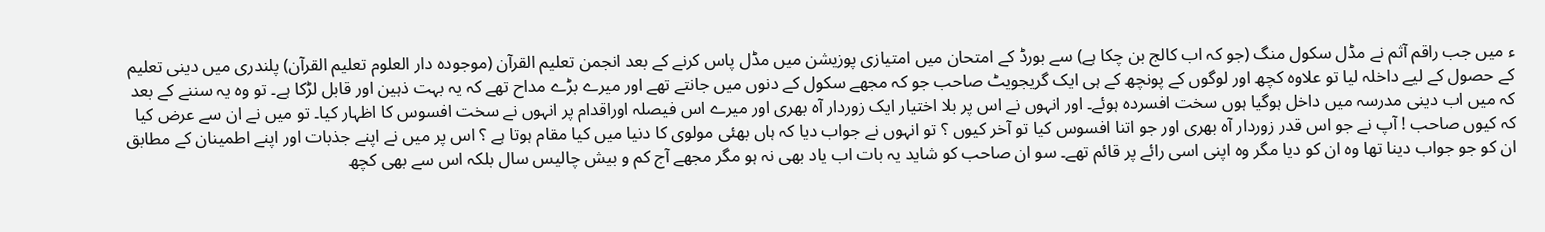ء میں جب راقم آثم نے مڈل سکول منگ (جو کہ اب کالج بن چکا ہے) سے بورڈ کے امتحان میں امتیازی پوزیشن میں مڈل پاس کرنے کے بعد انجمن تعلیم القرآن (موجودہ دار العلوم تعلیم القرآن) پلندری میں دینی تعلیم کے حصول کے لیے داخلہ لیا تو علاوہ کچھ اور لوگوں کے پونچھ کے ہی ایک گریجویٹ صاحب جو کہ مجھے سکول کے دنوں میں جانتے تھے اور میرے بڑے مداح تھے کہ یہ بہت ذہین اور قابل لڑکا ہے۔ تو وہ یہ سننے کے بعد کہ میں اب دینی مدرسہ میں داخل ہوگیا ہوں سخت افسردہ ہوئے۔ اور انہوں نے اس پر بلا اختیار ایک زوردار آہ بھری اور میرے اس فیصلہ اوراقدام پر انہوں نے سخت افسوس کا اظہار کیا۔ تو میں نے ان سے عرض کیا کہ کیوں صاحب ! آپ نے جو اس قدر زوردار آہ بھری اور جو اتنا افسوس کیا تو آخر کیوں ؟ تو انہوں نے جواب دیا کہ ہاں بھئی مولوی کا دنیا میں کیا مقام ہوتا ہے ؟ اس پر میں نے اپنے جذبات اور اپنے اطمینان کے مطابق ان کو جو جواب دینا تھا وہ ان کو دیا مگر وہ اپنی اسی رائے پر قائم تھے۔ سو ان صاحب کو شاید یہ بات اب یاد بھی نہ ہو مگر مجھے آج کم و بیش چالیس سال بلکہ اس سے بھی کچھ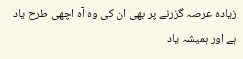زیادہ عرصہ گزرنے پر بھی ان کی وہ آہ اچھی طرح یاد ہے اور ہمیشہ یاد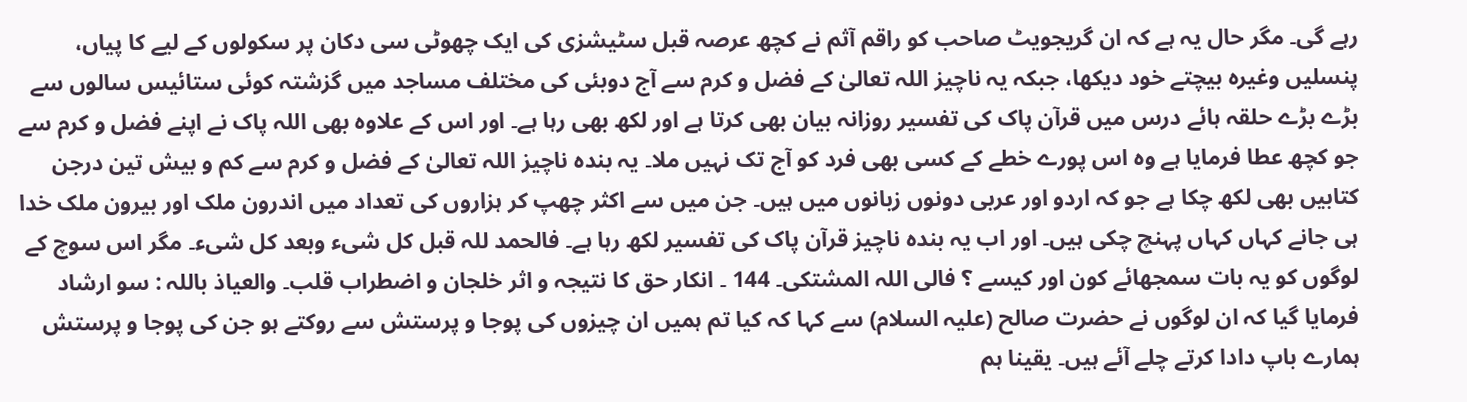رہے گی۔ مگر حال یہ ہے کہ ان گریجویٹ صاحب کو راقم آثم نے کچھ عرصہ قبل سٹیشزی کی ایک چھوٹی سی دکان پر سکولوں کے لیے کا پیاں، پنسلیں وغیرہ بیچتے خود دیکھا، جبکہ یہ ناچیز اللہ تعالیٰ کے فضل و کرم سے آج دوبئی کی مختلف مساجد میں گزشتہ کوئی ستائیس سالوں سے بڑے بڑے حلقہ ہائے درس میں قرآن پاک کی تفسیر روزانہ بیان بھی کرتا ہے اور لکھ بھی رہا ہے۔ اور اس کے علاوہ بھی اللہ پاک نے اپنے فضل و کرم سے جو کچھ عطا فرمایا ہے وہ اس پورے خطے کے کسی بھی فرد کو آج تک نہیں ملا۔ یہ بندہ ناچیز اللہ تعالیٰ کے فضل و کرم سے کم و بیش تین درجن کتابیں بھی لکھ چکا ہے جو کہ اردو اور عربی دونوں زبانوں میں ہیں۔ جن میں سے اکثر چھپ کر ہزاروں کی تعداد میں اندرون ملک اور بیرون ملک خدا ہی جانے کہاں کہاں پہنچ چکی ہیں۔ اور اب یہ بندہ ناچیز قرآن پاک کی تفسیر لکھ رہا ہے۔ فالحمد للہ قبل کل شیء وبعد کل شیء۔ مگر اس سوچ کے لوگوں کو یہ بات سمجھائے کون اور کیسے ؟ فالی اللہ المشتکی۔ 144 ۔ انکار حق کا نتیجہ و اثر خلجان و اضطراب قلب۔ والعیاذ باللہ : سو ارشاد فرمایا گیا کہ ان لوگوں نے حضرت صالح (علیہ السلام) سے کہا کہ کیا تم ہمیں ان چیزوں کی پوجا و پرستش سے روکتے ہو جن کی پوجا و پرستش ہمارے باپ دادا کرتے چلے آئے ہیں۔ یقینا ہم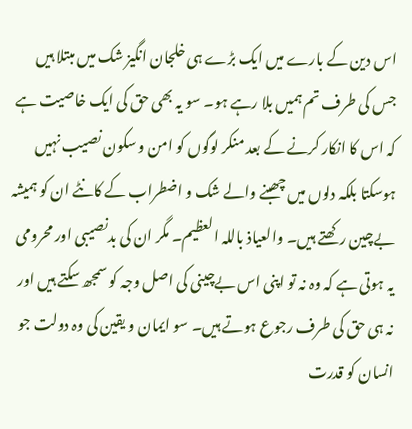اس دین کے بارے میں ایک بڑے ہی خلجان انگیز شک میں مبتلا ہیں جس کی طرف تم ہمیں بلا رہے ہو۔ سو یہ بھی حق کی ایک خاصیت ہے کہ اس کا انکار کرنے کے بعد منکر لوگوں کو امن و سکون نصیب نہیں ہوسکتا بلکہ دلوں میں چھبنے والے شک و اضطراب کے کانٹے ان کو ہمیشہ بےچین رکھتے ہیں۔ والعیاذ باللہ العظیم۔ مگر ان کی بدنصیبی اور محرومی یہ ہوتی ہے کہ وہ نہ تو اپنی اس بےچینی کی اصل وجہ کو سمجھ سکتے ہیں اور نہ ہی حق کی طرف رجوع ہوتے ہیں۔ سو ایمان و یقین کی وہ دولت جو انسان کو قدرت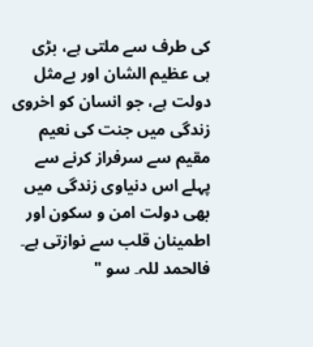کی طرف سے ملتی ہے، بڑی ہی عظیم الشان اور بےمثل دولت ہے، جو انسان کو اخروی زندگی میں جنت کی نعیم مقیم سے سرفراز کرنے سے پہلے اس دنیاوی زندگی میں بھی دولت امن و سکون اور اطمینان قلب سے نوازتی ہے۔ فالحمد للہ۔ سو "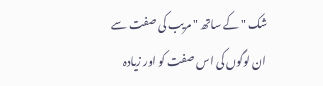شک " کے ساتھ " مریب کی صفت سے ان لوگوں کی اس صفت کو اور زیادہ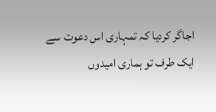اجاگر کردیا کہ تمہاری اس دعوت سے ایک طرف تو ہماری امیدوں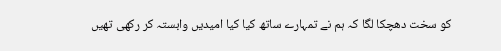کو سخت دھچکا لگا کہ ہم نے تمہارے ساتھ کیا کیا امیدیں وابستہ کر رکھی تھیں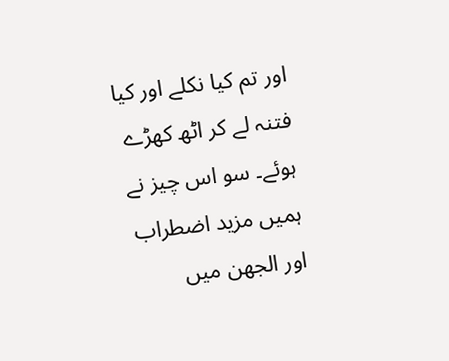اور تم کیا نکلے اور کیا فتنہ لے کر اٹھ کھڑے ہوئے۔ سو اس چیز نے ہمیں مزید اضطراب اور الجھن میں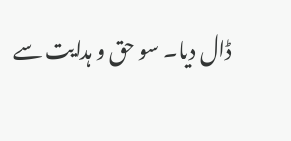ڈال دیا۔ سو حق و ہدایت سے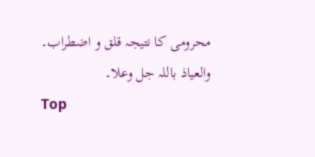محرومی کا نتیجہ قلق و اضطراب۔ والعیاذ باللہ جل وعلا۔
Top